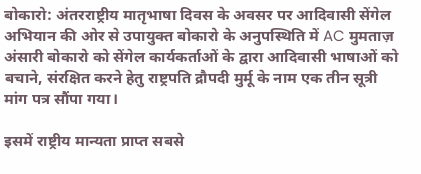बोकारो: अंतरराष्ट्रीय मातृभाषा दिवस के अवसर पर आदिवासी सेंगेल अभियान की ओर से उपायुक्त बोकारो के अनुपस्थिति में AC मुमताज़ अंसारी बोकारो को सेंगेल कार्यकर्ताओं के द्वारा आदिवासी भाषाओं को बचाने, संरक्षित करने हेतु राष्ट्रपति द्रौपदी मुर्मू के नाम एक तीन सूत्री मांग पत्र सौंपा गया।

इसमें राष्ट्रीय मान्यता प्राप्त सबसे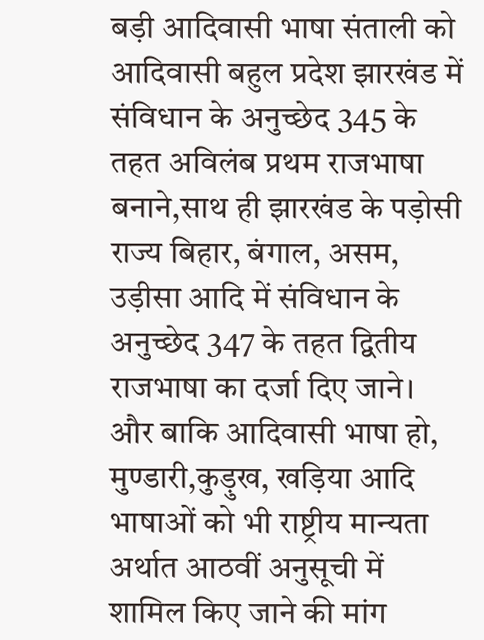बड़ी आदिवासी भाषा संताली को आदिवासी बहुल प्रदेश झारखंड में संविधान के अनुच्छेद 345 के तहत अविलंब प्रथम राजभाषा बनाने,साथ ही झारखंड के पड़ोसी राज्य बिहार, बंगाल, असम, उड़ीसा आदि में संविधान के अनुच्छेद 347 के तहत द्वितीय राजभाषा का दर्जा दिए जाने। और बाकि आदिवासी भाषा हो, मुण्डारी,कुड़ुख, खड़िया आदि भाषाओं को भी राष्ट्रीय मान्यता अर्थात आठवीं अनुसूची में शामिल किए जाने की मांग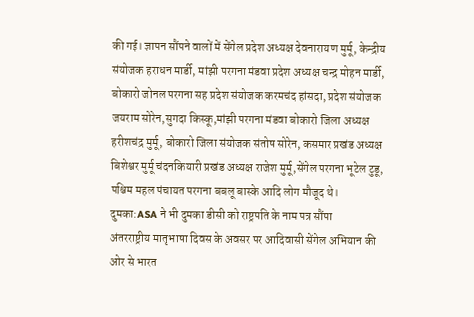की गई। ज्ञापन सौंपने वालों में सेंगेल प्रदेश अध्यक्ष देवनारायण मुर्मू, केन्द्रीय संयोजक हराधन मार्डी, मांझी परगना मंडवा प्रदेश अध्यक्ष चन्द्र मोहन मार्डी, बोकारो जोनल परगना सह प्रदेश संयोजक करमचंद हांसदा, प्रदेश संयोजक जयराम सोरेन,सुगदा किस्कू,मांझी परगना मंडवा बोकारो जिला अध्यक्ष हरीशचंद्र मुर्मू, बोकारो जिला संयोजक संतोष सोरेन, कसमार प्रखंड अध्यक्ष बिशेश्वर मुर्मू चंदनकियारी प्रखंड अध्यक्ष राजेश मुर्मू,सेंगेल परगना भूटेल टुडू, पश्चिम महल पंचायत परगना बबलू बास्के आदि लोग मौजूद थे।
दुमका:ASA ने भी दुमका डीसी को राष्ट्रपति के नाम पत्र सौंपा
अंतरराष्ट्रीय मातृभाषा दिवस के अवसर पर आदिवासी सेंगेल अभियान की ओर से भारत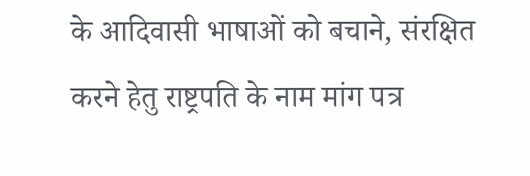के आदिवासी भाषाओं को बचाने, संरक्षित करने हेतु राष्ट्रपति के नाम मांग पत्र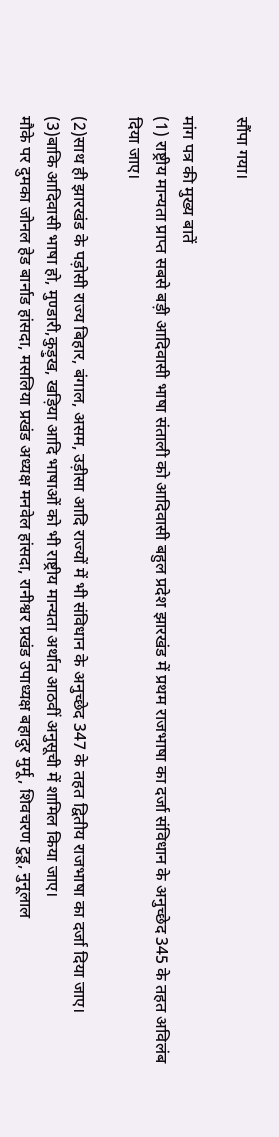सौंपा गया।

मांग पत्र की मुख्य बातें
(1) राष्ट्रीय मान्यता प्राप्त सबसे बड़ी आदिवासी भाषा संताली को आदिवासी बहुल प्रदेश झारखंड में प्रथम राजभाषा का दर्जा संविधान के अनुच्छेद 345 के तहत अविलंब दिया जाए।

(2)साथ ही झारखंड के पड़ोसी राज्य बिहार, बंगाल, असम, उड़ीसा आदि राज्यों में भी संविधान के अनुच्छेद 347 के तहत द्वितीय राजभाषा का दर्जा दिया जाए।
(3)बाकि आदिवासी भाषा हो, मुण्डारी,कुड़ुख, खड़िया आदि भाषाओं को भी राष्ट्रीय मान्यता अर्थात आठवीं अनुसूची में शामिल किया जाए।
मौके पर दुमका जोनल हेड बार्नाड हांसदा, मसलिया प्रखंड अध्यक्ष मनवेल हांसदा, रानीश्वर प्रखंड उपाध्यक्ष बहादुर मुर्मू, शिवचरण टुडू, नुनूलाल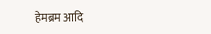हेमब्रम आदि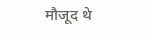मौजूद थे